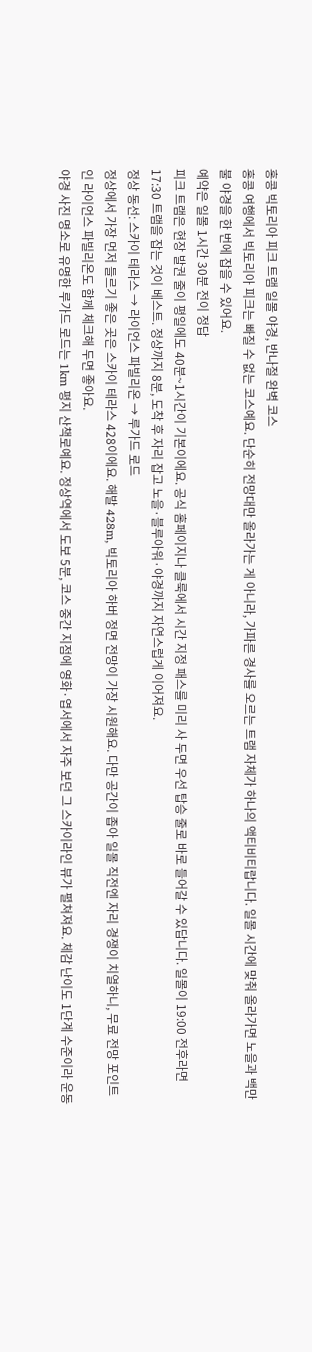홍콩 빅토리아 피크 트램 일몰 야경, 반나절 완벽 코스
홍콩 여행에서 빅토리아 피크는 빠질 수 없는 코스예요. 단순히 전망대만 올라가는 게 아니라, 가파른 경사를 오르는 트램 자체가 하나의 액티비티랍니다. 일몰 시간에 맞춰 올라가면 노을과 백만불 야경을 한 번에 잡을 수 있어요.
예약은 일몰 1시간 30분 전이 정답
피크 트램은 현장 발권 줄이 평일에도 40분~1시간이 기본이에요. 공식 홈페이지나 클룩에서 시간 지정 패스를 미리 사 두면 우선 탑승 줄로 바로 들어갈 수 있답니다. 일몰이 19:00 전후라면 17:30 트램을 잡는 것이 베스트. 정상까지 8분, 도착 후 자리 잡고 노을·블루아워·야경까지 자연스럽게 이어져요.
정상 동선: 스카이 테라스 → 라이언스 파빌리온 → 루가드 로드
정상에서 가장 먼저 들르기 좋은 곳은 스카이 테라스 428이에요. 해발 428m, 빅토리아 하버 정면 전망이 가장 시원해요. 다만 공간이 좁아 일몰 직전엔 자리 경쟁이 치열하니, 무료 전망 포인트인 라이언스 파빌리온도 함께 체크해 두면 좋아요.
야경 사진 명소로 유명한 루가드 로드는 1km 평지 산책로예요. 정상역에서 도보 5분, 코스 중간 지점에 영화·엽서에서 자주 보던 그 스카이라인 뷰가 펼쳐져요. 체감 난이도 1단계 수준이라 운동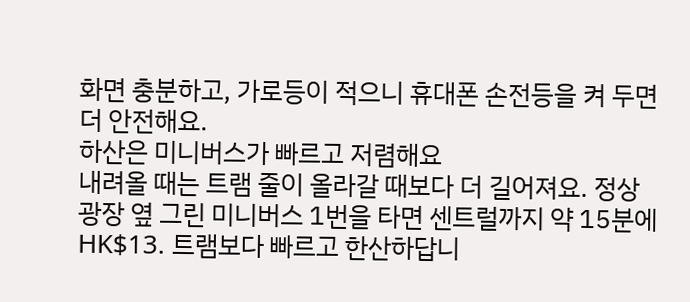화면 충분하고, 가로등이 적으니 휴대폰 손전등을 켜 두면 더 안전해요.
하산은 미니버스가 빠르고 저렴해요
내려올 때는 트램 줄이 올라갈 때보다 더 길어져요. 정상 광장 옆 그린 미니버스 1번을 타면 센트럴까지 약 15분에 HK$13. 트램보다 빠르고 한산하답니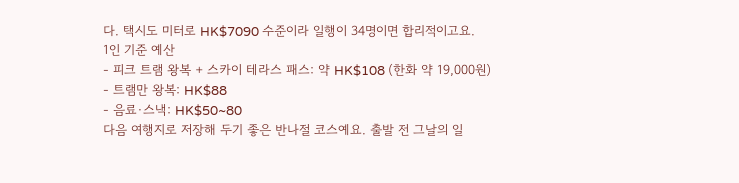다. 택시도 미터로 HK$7090 수준이라 일행이 34명이면 합리적이고요.
1인 기준 예산
- 피크 트램 왕복 + 스카이 테라스 패스: 약 HK$108 (한화 약 19,000원)
- 트램만 왕복: HK$88
- 음료·스낵: HK$50~80
다음 여행지로 저장해 두기 좋은 반나절 코스예요. 출발 전 그날의 일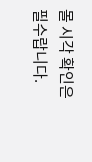몰 시각 확인은 필수랍니다.